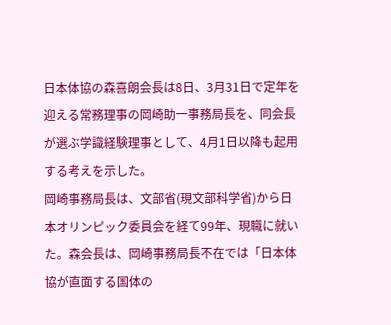日本体協の森喜朗会長は8日、3月31日で定年を迎える常務理事の岡崎助一事務局長を、同会長が選ぶ学識経験理事として、4月1日以降も起用する考えを示した。
岡崎事務局長は、文部省(現文部科学省)から日本オリンピック委員会を経て99年、現職に就いた。森会長は、岡崎事務局長不在では「日本体協が直面する国体の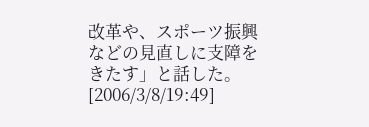改革や、スポーツ振興などの見直しに支障をきたす」と話した。
[2006/3/8/19:49]